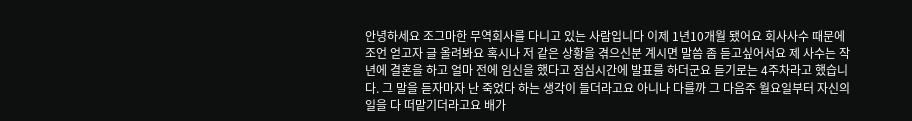안녕하세요 조그마한 무역회사를 다니고 있는 사람입니다 이제 1년10개월 됐어요 회사사수 때문에 조언 얻고자 글 올려봐요 혹시나 저 같은 상황을 겪으신분 계시면 말씀 좀 듣고싶어서요 제 사수는 작년에 결혼을 하고 얼마 전에 임신을 했다고 점심시간에 발표를 하더군요 듣기로는 4주차라고 했습니다. 그 말을 듣자마자 난 죽었다 하는 생각이 들더라고요 아니나 다를까 그 다음주 월요일부터 자신의 일을 다 떠맡기더라고요 배가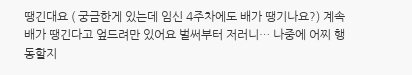땡긴대요 ( 궁금한게 있는데 임신 4주차에도 배가 땡기나요?) 계속 배가 땡긴다고 엎드려만 있어요 벌써부터 저러니… 나중에 어찌 행동할지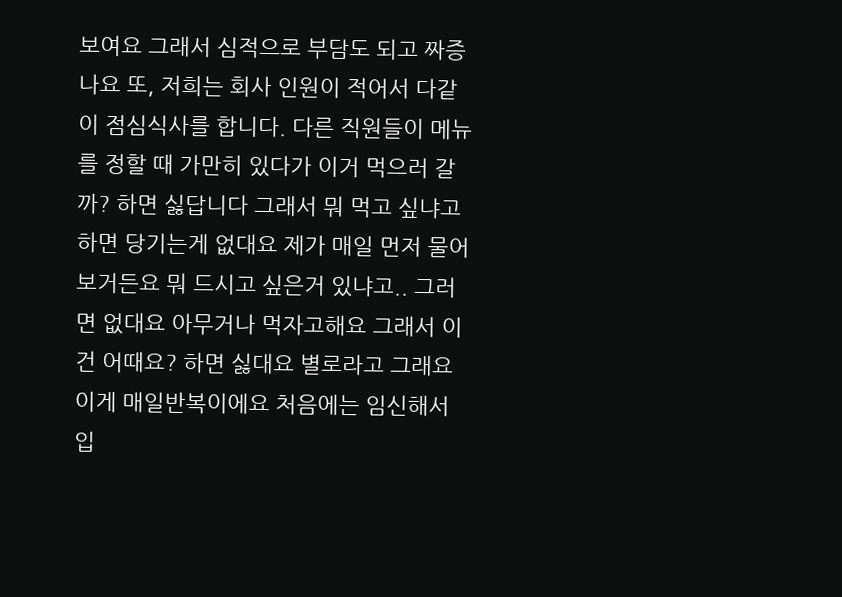보여요 그래서 심적으로 부담도 되고 짜증나요 또, 저희는 회사 인원이 적어서 다같이 점심식사를 합니다. 다른 직원들이 메뉴를 정할 때 가만히 있다가 이거 먹으러 갈까? 하면 싫답니다 그래서 뭐 먹고 싶냐고 하면 당기는게 없대요 제가 매일 먼저 물어보거든요 뭐 드시고 싶은거 있냐고.. 그러면 없대요 아무거나 먹자고해요 그래서 이건 어때요? 하면 싫대요 별로라고 그래요 이게 매일반복이에요 처음에는 임신해서 입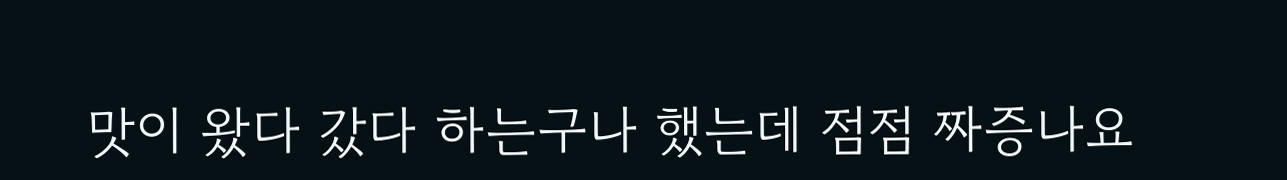맛이 왔다 갔다 하는구나 했는데 점점 짜증나요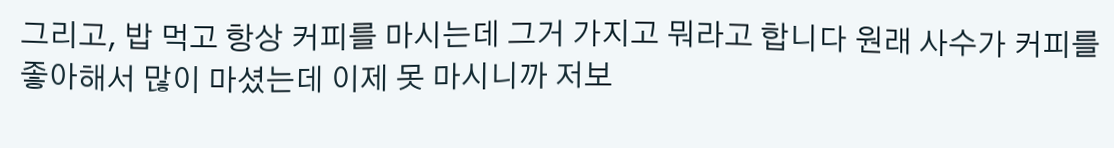그리고, 밥 먹고 항상 커피를 마시는데 그거 가지고 뭐라고 합니다 원래 사수가 커피를 좋아해서 많이 마셨는데 이제 못 마시니까 저보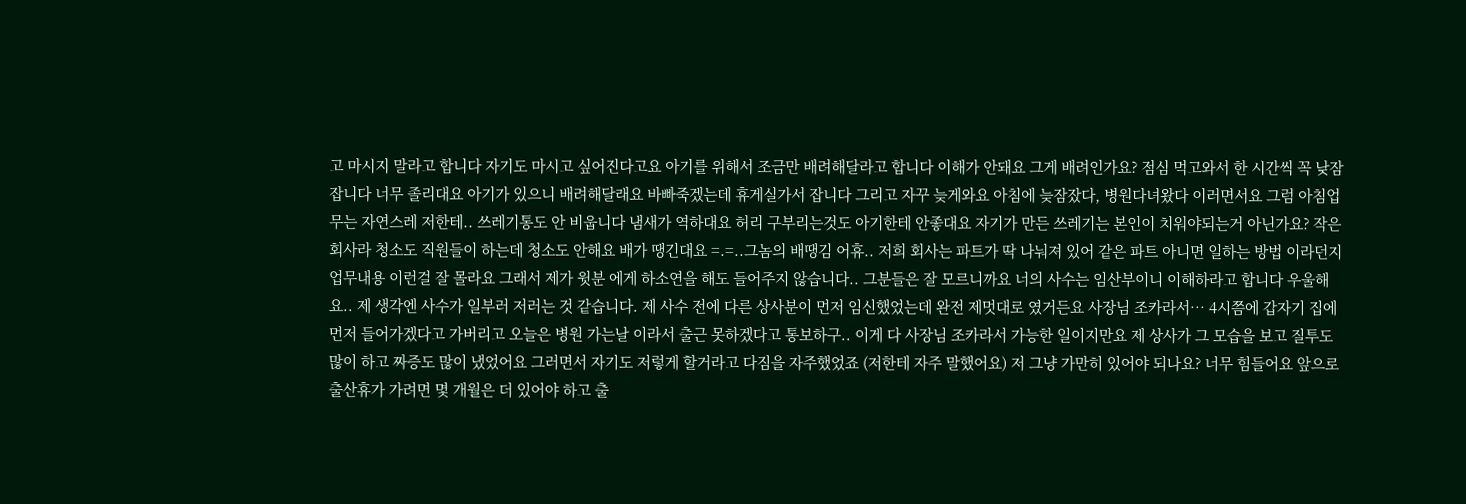고 마시지 말라고 합니다 자기도 마시고 싶어진다고요 아기를 위해서 조금만 배려해달라고 합니다 이해가 안돼요 그게 배려인가요? 점심 먹고와서 한 시간씩 꼭 낮잠 잡니다 너무 졸리대요 아기가 있으니 배려해달래요 바빠죽겠는데 휴게실가서 잡니다 그리고 자꾸 늦게와요 아침에 늦잠잤다, 병원다녀왔다 이러면서요 그럼 아침업무는 자연스레 저한테.. 쓰레기통도 안 비웁니다 냄새가 역하대요 허리 구부리는것도 아기한테 안좋대요 자기가 만든 쓰레기는 본인이 치워야되는거 아닌가요? 작은 회사라 청소도 직원들이 하는데 청소도 안해요 배가 땡긴대요 =.=..그놈의 배땡김 어휴.. 저희 회사는 파트가 딱 나눠져 있어 같은 파트 아니면 일하는 방법 이라던지 업무내용 이런걸 잘 몰라요 그래서 제가 윗분 에게 하소연을 해도 들어주지 않습니다.. 그분들은 잘 모르니까요 너의 사수는 임산부이니 이해하라고 합니다 우울해요.. 제 생각엔 사수가 일부러 저러는 것 같습니다. 제 사수 전에 다른 상사분이 먼저 임신했었는데 완전 제멋대로 였거든요 사장님 조카라서… 4시쯤에 갑자기 집에 먼저 들어가겠다고 가버리고 오늘은 병원 가는날 이라서 출근 못하겠다고 통보하구.. 이게 다 사장님 조카라서 가능한 일이지만요 제 상사가 그 모습을 보고 질투도 많이 하고 짜증도 많이 냈었어요 그러면서 자기도 저렇게 할거라고 다짐을 자주했었죠 (저한테 자주 말했어요) 저 그냥 가만히 있어야 되나요? 너무 힘들어요 앞으로 출산휴가 가려면 몇 개월은 더 있어야 하고 출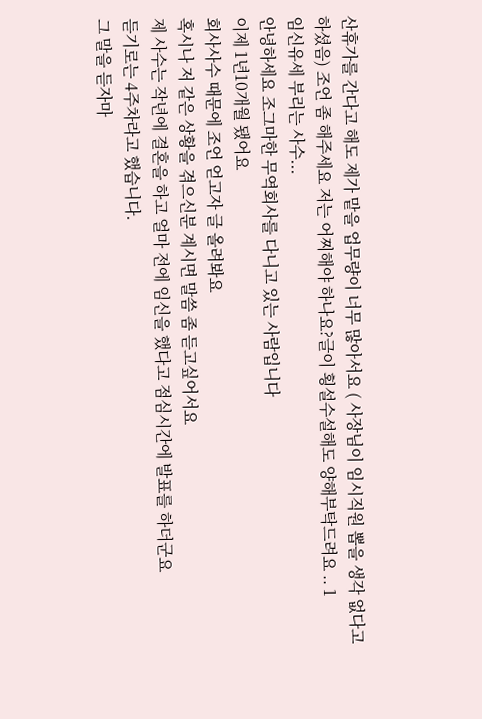산휴가를 간다고 해도 제가 맡을 업무량이 너무 많아서요 ( 사장님이 임시직원 뽑을 생각 없다고 하셨음) 조언 좀 해주세요 저는 어찌해야 하나요?글이 횡설수설해도 양해부탁드려요 .. 1
임신유세 부리는 사수...
안녕하세요 조그마한 무역회사를 다니고 있는 사람입니다
이제 1년10개월 됐어요
회사사수 때문에 조언 얻고자 글 올려봐요
혹시나 저 같은 상황을 겪으신분 계시면 말씀 좀 듣고싶어서요
제 사수는 작년에 결혼을 하고 얼마 전에 임신을 했다고 점심시간에 발표를 하더군요
듣기로는 4주차라고 했습니다.
그 말을 듣자마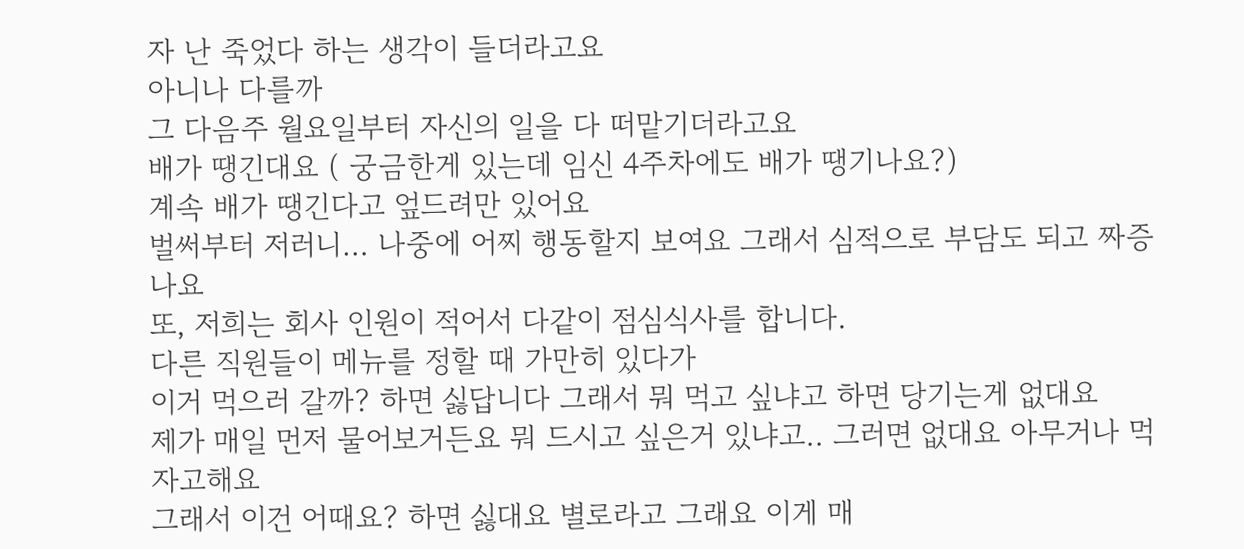자 난 죽었다 하는 생각이 들더라고요
아니나 다를까
그 다음주 월요일부터 자신의 일을 다 떠맡기더라고요
배가 땡긴대요 ( 궁금한게 있는데 임신 4주차에도 배가 땡기나요?)
계속 배가 땡긴다고 엎드려만 있어요
벌써부터 저러니… 나중에 어찌 행동할지 보여요 그래서 심적으로 부담도 되고 짜증나요
또, 저희는 회사 인원이 적어서 다같이 점심식사를 합니다.
다른 직원들이 메뉴를 정할 때 가만히 있다가
이거 먹으러 갈까? 하면 싫답니다 그래서 뭐 먹고 싶냐고 하면 당기는게 없대요
제가 매일 먼저 물어보거든요 뭐 드시고 싶은거 있냐고.. 그러면 없대요 아무거나 먹자고해요
그래서 이건 어때요? 하면 싫대요 별로라고 그래요 이게 매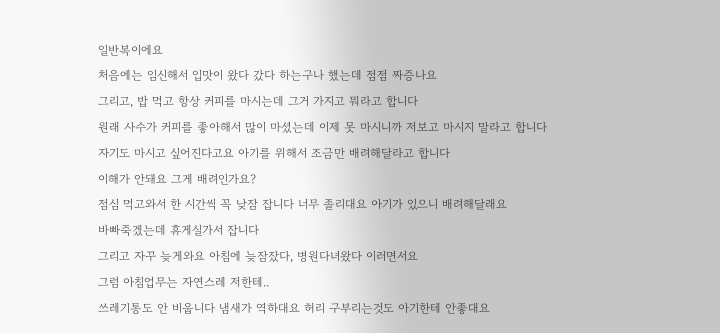일반복이에요
처음에는 임신해서 입맛이 왔다 갔다 하는구나 했는데 점점 짜증나요
그리고, 밥 먹고 항상 커피를 마시는데 그거 가지고 뭐라고 합니다
원래 사수가 커피를 좋아해서 많이 마셨는데 이제 못 마시니까 저보고 마시지 말라고 합니다
자기도 마시고 싶어진다고요 아기를 위해서 조금만 배려해달라고 합니다
이해가 안돼요 그게 배려인가요?
점심 먹고와서 한 시간씩 꼭 낮잠 잡니다 너무 졸리대요 아기가 있으니 배려해달래요
바빠죽겠는데 휴게실가서 잡니다
그리고 자꾸 늦게와요 아침에 늦잠잤다, 병원다녀왔다 이러면서요
그럼 아침업무는 자연스레 저한테..
쓰레기통도 안 비웁니다 냄새가 역하대요 허리 구부리는것도 아기한테 안좋대요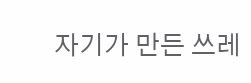자기가 만든 쓰레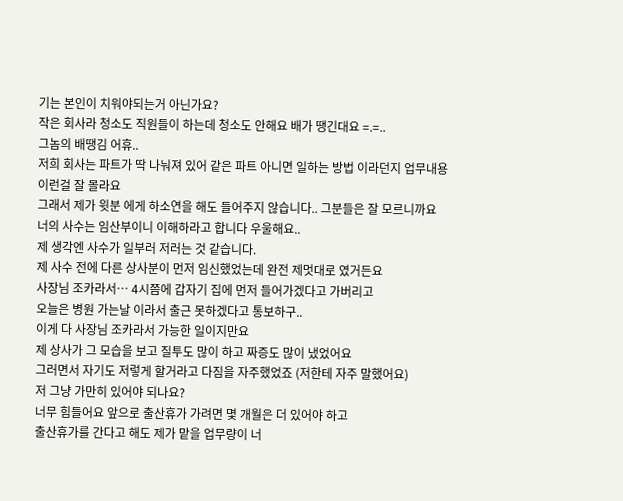기는 본인이 치워야되는거 아닌가요?
작은 회사라 청소도 직원들이 하는데 청소도 안해요 배가 땡긴대요 =.=..
그놈의 배땡김 어휴..
저희 회사는 파트가 딱 나눠져 있어 같은 파트 아니면 일하는 방법 이라던지 업무내용
이런걸 잘 몰라요
그래서 제가 윗분 에게 하소연을 해도 들어주지 않습니다.. 그분들은 잘 모르니까요
너의 사수는 임산부이니 이해하라고 합니다 우울해요..
제 생각엔 사수가 일부러 저러는 것 같습니다.
제 사수 전에 다른 상사분이 먼저 임신했었는데 완전 제멋대로 였거든요
사장님 조카라서… 4시쯤에 갑자기 집에 먼저 들어가겠다고 가버리고
오늘은 병원 가는날 이라서 출근 못하겠다고 통보하구..
이게 다 사장님 조카라서 가능한 일이지만요
제 상사가 그 모습을 보고 질투도 많이 하고 짜증도 많이 냈었어요
그러면서 자기도 저렇게 할거라고 다짐을 자주했었죠 (저한테 자주 말했어요)
저 그냥 가만히 있어야 되나요?
너무 힘들어요 앞으로 출산휴가 가려면 몇 개월은 더 있어야 하고
출산휴가를 간다고 해도 제가 맡을 업무량이 너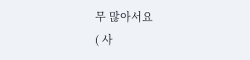무 많아서요
( 사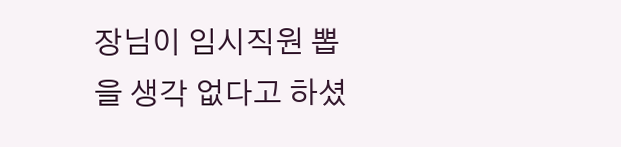장님이 임시직원 뽑을 생각 없다고 하셨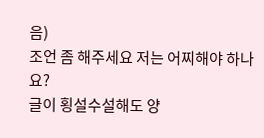음)
조언 좀 해주세요 저는 어찌해야 하나요?
글이 횡설수설해도 양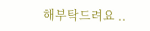해부탁드려요 ..